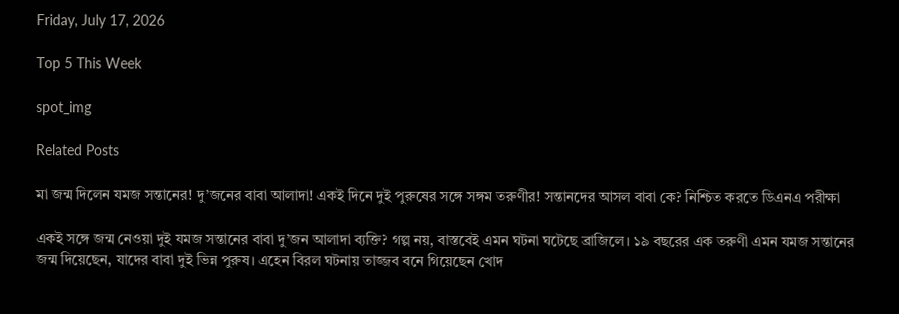Friday, July 17, 2026

Top 5 This Week

spot_img

Related Posts

মা জন্ম দিলেন যমজ সন্তানের! দু’জনের বাবা আলাদা! একই দিনে দুই পুরুষের সঙ্গে সঙ্গম তরুণীর! সন্তানদের আসল বাবা কে? নিশ্চিত করতে ডিএনএ পরীক্ষা

একই সঙ্গে জন্ম নেওয়া দুই যমজ সন্তানের বাবা দু’জন আলাদা ব্যক্তি? গল্প নয়, বাস্তবেই এমন ঘটনা ঘটেছে ব্রাজিলে। ১৯ বছরের এক তরুণী এমন যমজ সন্তানের জন্ম দিয়েছেন, যাদের বাবা দুই ভিন্ন পুরুষ। এহেন বিরল ঘটনায় তাজ্জব বনে গিয়েছেন খোদ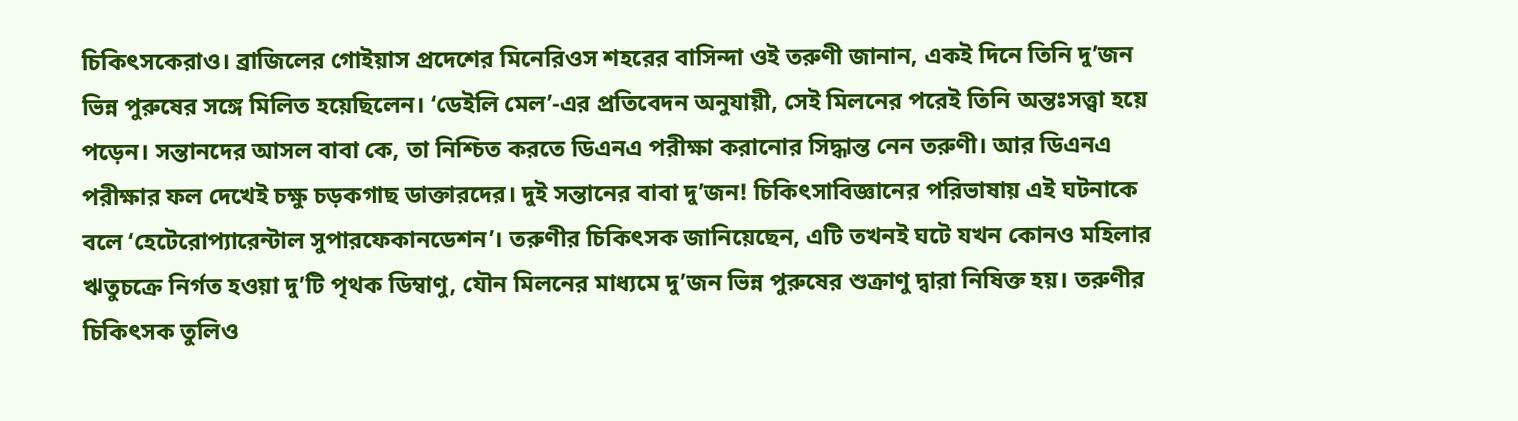চিকিৎসকেরাও। ব্রাজিলের গোইয়াস প্রদেশের মিনেরিওস শহরের বাসিন্দা ওই তরুণী জানান, একই দিনে তিনি দু’জন ভিন্ন পুরুষের সঙ্গে মিলিত হয়েছিলেন। ‘ডেইলি মেল’-এর প্রতিবেদন অনুযায়ী, সেই মিলনের পরেই তিনি অন্তঃসত্ত্বা হয়ে পড়েন। সন্তানদের আসল বাবা কে, তা নিশ্চিত করতে ডিএনএ পরীক্ষা করানোর সিদ্ধান্ত নেন তরুণী। আর ডিএনএ পরীক্ষার ফল দেখেই চক্ষু চড়কগাছ ডাক্তারদের। দুই সন্তানের বাবা দু’জন! চিকিৎসাবিজ্ঞানের পরিভাষায় এই ঘটনাকে বলে ‘হেটেরোপ্যারেন্টাল সুপারফেকানডেশন’। তরুণীর চিকিৎসক জানিয়েছেন, এটি তখনই ঘটে যখন কোনও মহিলার ঋতুচক্রে নির্গত হওয়া দু’টি পৃথক ডিম্বাণু, যৌন মিলনের মাধ্যমে দু’জন ভিন্ন পুরুষের শুক্রাণু দ্বারা নিষিক্ত হয়। তরুণীর চিকিৎসক তুলিও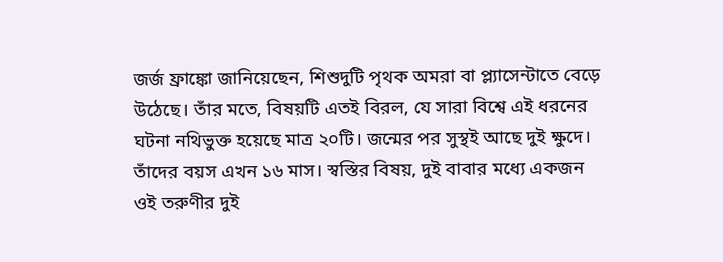জর্জ ফ্রাঙ্কো জানিয়েছেন, শিশুদুটি পৃথক অমরা বা প্ল্যাসেন্টাতে বেড়ে উঠেছে। তাঁর মতে, বিষয়টি এতই বিরল, যে সারা বিশ্বে এই ধরনের ঘটনা নথিভুক্ত হয়েছে মাত্র ২০টি। জন্মের পর সুস্থই আছে দুই ক্ষুদে। তাঁদের বয়স এখন ১৬ মাস। স্বস্তির বিষয়, দুই বাবার মধ্যে একজন ওই তরুণীর দুই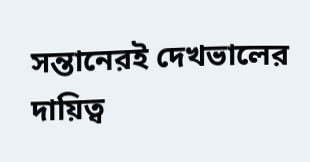সন্তানেরই দেখভালের দায়িত্ব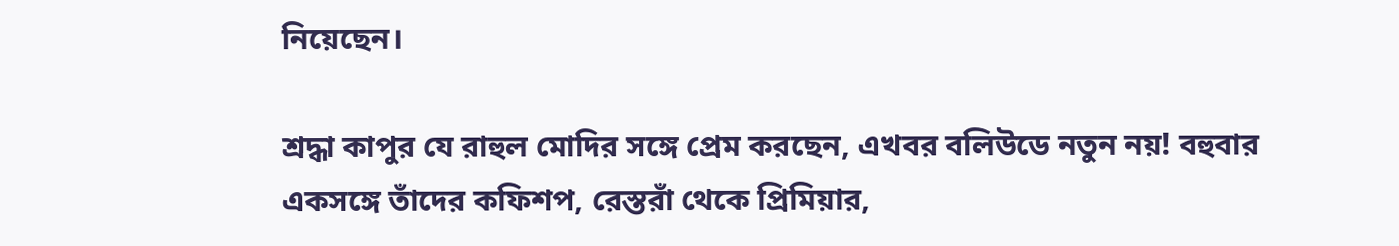নিয়েছেন।

শ্রদ্ধা কাপুর যে রাহুল মোদির সঙ্গে প্রেম করছেন, এখবর বলিউডে নতুন নয়! বহুবার একসঙ্গে তাঁদের কফিশপ, রেস্তরাঁ থেকে প্রিমিয়ার,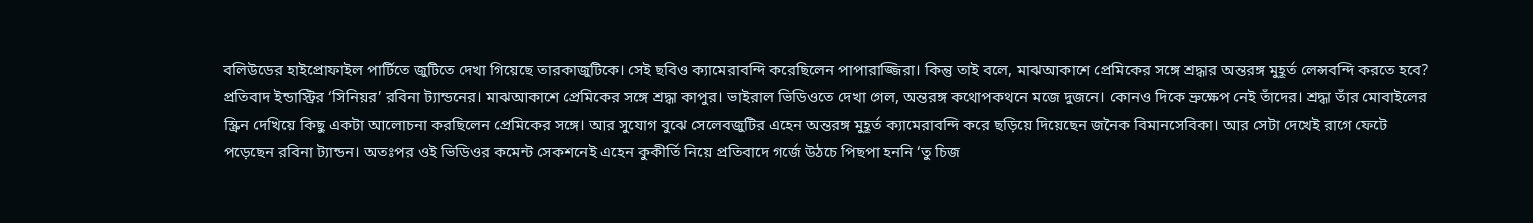বলিউডের হাইপ্রোফাইল পার্টিতে জুটিতে দেখা গিয়েছে তারকাজুটিকে। সেই ছবিও ক্যামেরাবন্দি করেছিলেন পাপারাজ্জিরা। কিন্তু তাই বলে, মাঝআকাশে প্রেমিকের সঙ্গে শ্রদ্ধার অন্তরঙ্গ মুহূর্ত লেন্সবন্দি করতে হবে? প্রতিবাদ ইন্ডাস্ট্রির ‘সিনিয়র’ রবিনা ট্যান্ডনের। মাঝআকাশে প্রেমিকের সঙ্গে শ্রদ্ধা কাপুর। ভাইরাল ভিডিওতে দেখা গেল, অন্তরঙ্গ কথোপকথনে মজে দুজনে। কোনও দিকে ভ্রুক্ষেপ নেই তাঁদের। শ্রদ্ধা তাঁর মোবাইলের স্ক্রিন দেখিয়ে কিছু একটা আলোচনা করছিলেন প্রেমিকের সঙ্গে। আর সুযোগ বুঝে সেলেবজুটির এহেন অন্তরঙ্গ মুহূর্ত ক্যামেরাবন্দি করে ছড়িয়ে দিয়েছেন জনৈক বিমানসেবিকা। আর সেটা দেখেই রাগে ফেটে পড়েছেন রবিনা ট্যান্ডন। অতঃপর ওই ভিডিওর কমেন্ট সেকশনেই এহেন কুকীর্তি নিয়ে প্রতিবাদে গর্জে উঠচে পিছপা হননি ‘তু চিজ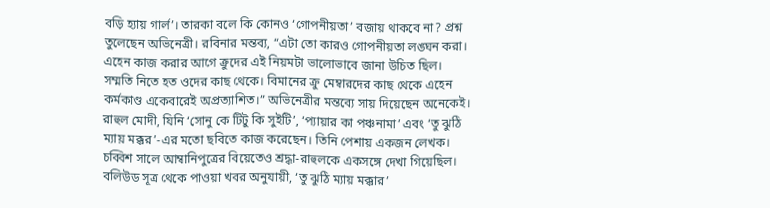বড়ি হ্যায় গার্ল’। তারকা বলে কি কোনও ‘গোপনীয়তা’ বজায় থাকবে না? প্রশ্ন তুলেছেন অভিনেত্রী। রবিনার মন্তব্য, “এটা তো কারও গোপনীয়তা লঙ্ঘন করা। এহেন কাজ করার আগে ক্রুদের এই নিয়মটা ভালোভাবে জানা উচিত ছিল। সম্মতি নিতে হত ওদের কাছ থেকে। বিমানের ক্রু মেম্বারদের কাছ থেকে এহেন কর্মকাণ্ড একেবারেই অপ্রত্যাশিত।” অভিনেত্রীর মন্তব্যে সায় দিয়েছেন অনেকেই। রাহুল মোদী, যিনি ‘সোনু কে টিটু কি সুইটি’, ‘প্যায়ার কা পঞ্চনামা’ এবং ‘তু ঝুঠি ম্যায় মক্কর’-এর মতো ছবিতে কাজ করেছেন। তিনি পেশায় একজন লেখক। চব্বিশ সালে আম্বানিপুত্রের বিয়েতেও শ্রদ্ধা-রাহুলকে একসঙ্গে দেখা গিয়েছিল। বলিউড সূত্র থেকে পাওয়া খবর অনুযায়ী, ‘তু ঝুঠি ম্যায় মক্কার’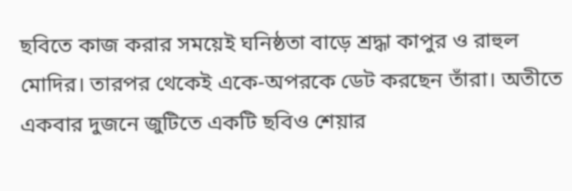ছবিতে কাজ করার সময়েই ঘনিষ্ঠতা বাড়ে শ্রদ্ধা কাপুর ও রাহুল মোদির। তারপর থেকেই একে-অপরকে ডেট করছেন তাঁরা। অতীতে একবার দুজনে জুটিতে একটি ছবিও শেয়ার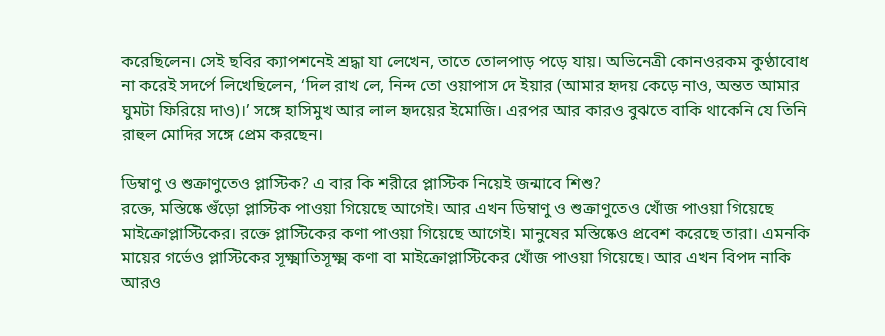করেছিলেন। সেই ছবির ক্যাপশনেই শ্রদ্ধা যা লেখেন, তাতে তোলপাড় পড়ে যায়। অভিনেত্রী কোনওরকম কুণ্ঠাবোধ না করেই সদর্পে লিখেছিলেন, ‘দিল রাখ লে, নিন্দ তো ওয়াপাস দে ইয়ার (আমার হৃদয় কেড়ে নাও, অন্তত আমার ঘুমটা ফিরিয়ে দাও)।’ সঙ্গে হাসিমুখ আর লাল হৃদয়ের ইমোজি। এরপর আর কারও বুঝতে বাকি থাকেনি যে তিনি রাহুল মোদির সঙ্গে প্রেম করছেন।

ডিম্বাণু ও শুক্রাণুতেও প্লাস্টিক? এ বার কি শরীরে প্লাস্টিক নিয়েই জন্মাবে শিশু?
রক্তে, মস্তিষ্কে গুঁড়ো প্লাস্টিক পাওয়া গিয়েছে আগেই। আর এখন ডিম্বাণু ও শুক্রাণুতেও খোঁজ পাওয়া গিয়েছে মাইক্রোপ্লাস্টিকের। রক্তে প্লাস্টিকের কণা পাওয়া গিয়েছে আগেই। মানুষের মস্তিষ্কেও প্রবেশ করেছে তারা। এমনকি মায়ের গর্ভেও প্লাস্টিকের সূক্ষ্মাতিসূক্ষ্ম কণা বা মাইক্রোপ্লাস্টিকের খোঁজ পাওয়া গিয়েছে। আর এখন বিপদ নাকি আরও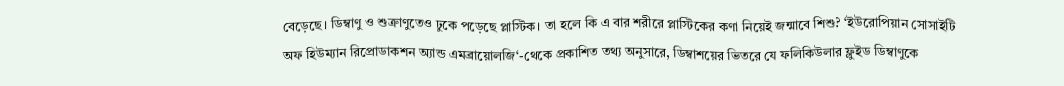বেড়েছে। ডিম্বাণু ও শুক্রাণুতেও ঢুকে পড়েছে প্লাস্টিক। তা হলে কি এ বার শরীরে প্লাস্টিকের কণা নিয়েই জন্মাবে শিশু? ‘ইউরোপিয়ান সোসাইটি অফ হিউম্যান রিপ্রোডাকশন অ্যান্ড এমব্রায়োলজি‘-থেকে প্রকাশিত তথ্য অনুসারে, ডিম্বাশয়ের ভিতরে যে ফলিকিউলার ফ্লুইড ডিম্বাণুকে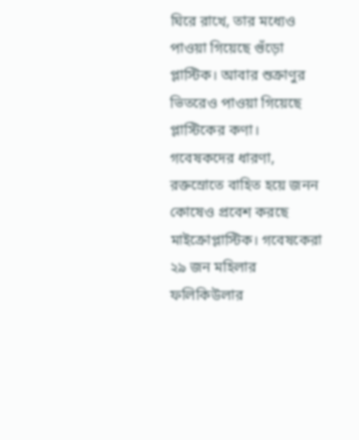ঘিরে রাখে, তার মধ্যেও পাওয়া গিয়েছে গুঁড়ো প্লাস্টিক। আবার শুক্রাণুর ভিতরেও পাওয়া গিয়েছে প্লাস্টিকের কণা। গবেষকদের ধারণা, রক্তস্রোতে বাহিত হয়ে জনন কোষেও প্রবেশ করছে মাইক্রোপ্লাস্টিক। গবেষকেরা ২৯ জন মহিলার ফলিকিউলার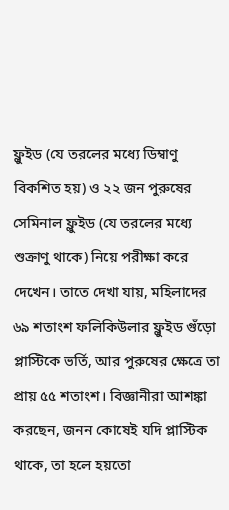ফ্লুইড (যে তরলের মধ্যে ডিম্বাণু বিকশিত হয়) ও ২২ জন পুরুষের সেমিনাল ফ্লুইড (যে তরলের মধ্যে শুক্রাণু থাকে) নিয়ে পরীক্ষা করে দেখেন। তাতে দেখা যায়, মহিলাদের ৬৯ শতাংশ ফলিকিউলার ফ্লুইড গুঁড়ো প্লাস্টিকে ভর্তি, আর পুরুষের ক্ষেত্রে তা প্রায় ৫৫ শতাংশ। বিজ্ঞানীরা আশঙ্কা করছেন, জনন কোষেই যদি প্লাস্টিক থাকে, তা হলে হয়তো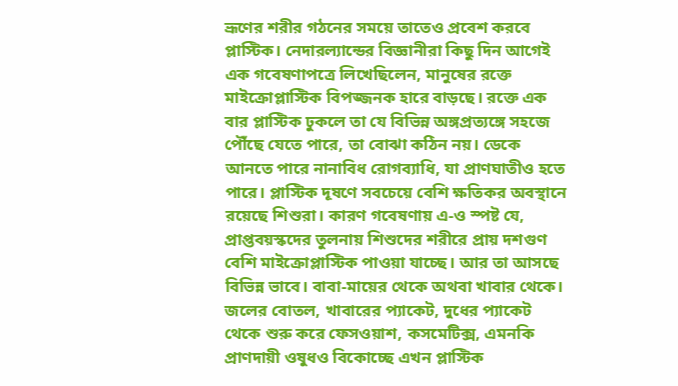ভ্রূণের শরীর গঠনের সময়ে তাতেও প্রবেশ করবে প্লাস্টিক। নেদারল্যান্ডের বিজ্ঞানীরা কিছু দিন আগেই এক গবেষণাপত্রে লিখেছিলেন, মানুষের রক্তে মাইক্রোপ্লাস্টিক বিপজ্জনক হারে বাড়ছে। রক্তে এক বার প্লাস্টিক ঢুকলে তা যে বিভিন্ন অঙ্গপ্রত্যঙ্গে সহজে পৌঁছে যেতে পারে, তা বোঝা কঠিন নয়। ডেকে আনতে পারে নানাবিধ রোগব্যাধি, যা প্রাণঘাতীও হতে পারে। প্লাস্টিক দূষণে সবচেয়ে বেশি ক্ষতিকর অবস্থানে রয়েছে শিশুরা। কারণ গবেষণায় এ-ও স্পষ্ট যে, প্রাপ্তবয়স্কদের তুলনায় শিশুদের শরীরে প্রায় দশগুণ বেশি মাইক্রোপ্লাস্টিক পাওয়া যাচ্ছে। আর তা আসছে বিভিন্ন ভাবে। বাবা-মায়ের থেকে অথবা খাবার থেকে। জলের বোতল, খাবারের প্যাকেট, দুধের প্যাকেট থেকে শুরু করে ফেসওয়াশ, কসমেটিক্স, এমনকি প্রাণদায়ী ওষুধও বিকোচ্ছে এখন প্লাস্টিক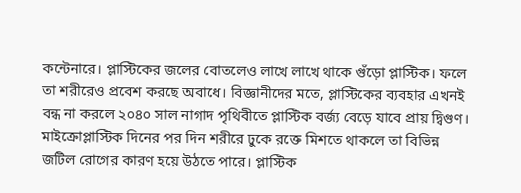কন্টেনারে। প্লাস্টিকের জলের বোতলেও লাখে লাখে থাকে গুঁড়ো প্লাস্টিক। ফলে তা শরীরেও প্রবেশ করছে অবাধে। বিজ্ঞানীদের মতে, প্লাস্টিকের ব্যবহার এখনই বন্ধ না করলে ২০৪০ সাল নাগাদ পৃথিবীতে প্লাস্টিক বর্জ্য বেড়ে যাবে প্রায় দ্বিগুণ। মাইক্রোপ্লাস্টিক দিনের পর দিন শরীরে ঢুকে রক্তে মিশতে থাকলে তা বিভিন্ন জটিল রোগের কারণ হয়ে উঠতে পারে। প্লাস্টিক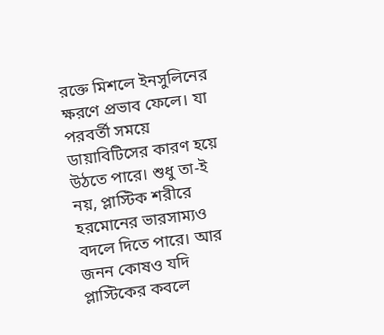রক্তে মিশলে ইনসুলিনের ক্ষরণে প্রভাব ফেলে। যা পরবর্তী সময়ে ডায়াবিটিসের কারণ হয়ে উঠতে পারে। শুধু তা-ই নয়, প্লাস্টিক শরীরে হরমোনের ভারসাম্যও বদলে দিতে পারে। আর জনন কোষও যদি প্লাস্টিকের কবলে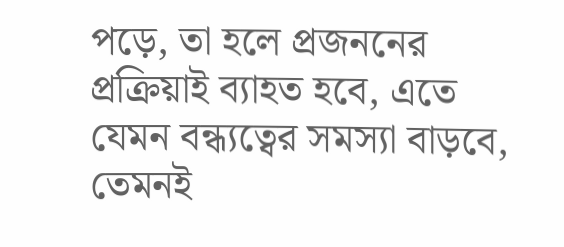পড়ে, তা হলে প্রজননের প্রক্রিয়াই ব্যাহত হবে, এতে যেমন বন্ধ্যত্বের সমস্যা বাড়বে, তেমনই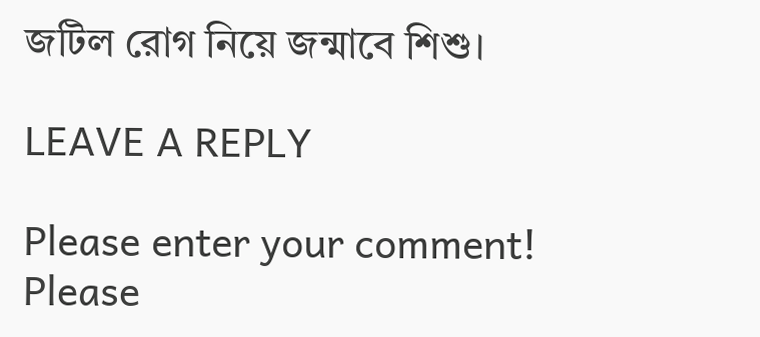জটিল রোগ নিয়ে জন্মাবে শিশু।

LEAVE A REPLY

Please enter your comment!
Please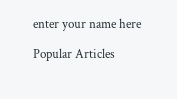enter your name here

Popular Articles